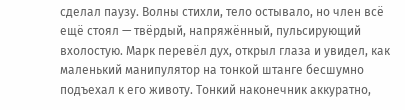сделал паузу. Волны стихли, тело остывало, но член всё ещё стоял — твёрдый, напряжённый, пульсирующий вхолостую. Марк перевёл дух, открыл глаза и увидел, как маленький манипулятор на тонкой штанге бесшумно подъехал к его животу. Тонкий наконечник аккуратно,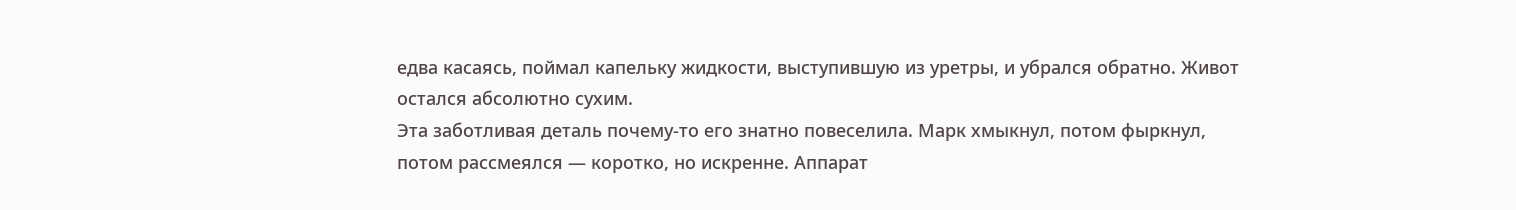едва касаясь, поймал капельку жидкости, выступившую из уретры, и убрался обратно. Живот остался абсолютно сухим.
Эта заботливая деталь почему-то его знатно повеселила. Марк хмыкнул, потом фыркнул, потом рассмеялся — коротко, но искренне. Аппарат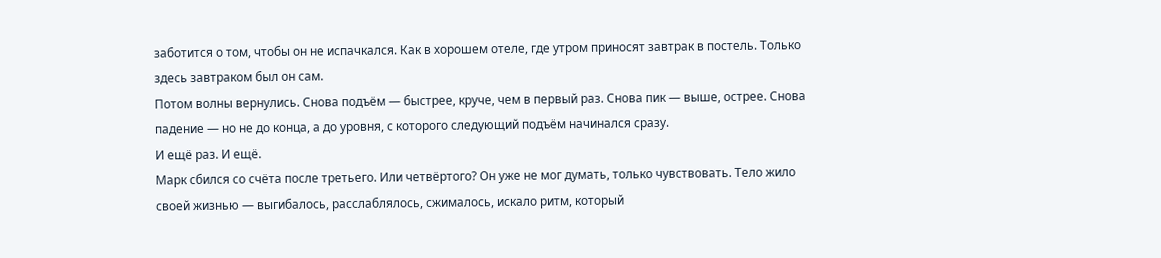заботится о том, чтобы он не испачкался. Как в хорошем отеле, где утром приносят завтрак в постель. Только здесь завтраком был он сам.
Потом волны вернулись. Снова подъём — быстрее, круче, чем в первый раз. Снова пик — выше, острее. Снова падение — но не до конца, а до уровня, с которого следующий подъём начинался сразу.
И ещё раз. И ещё.
Марк сбился со счёта после третьего. Или четвёртого? Он уже не мог думать, только чувствовать. Тело жило своей жизнью — выгибалось, расслаблялось, сжималось, искало ритм, который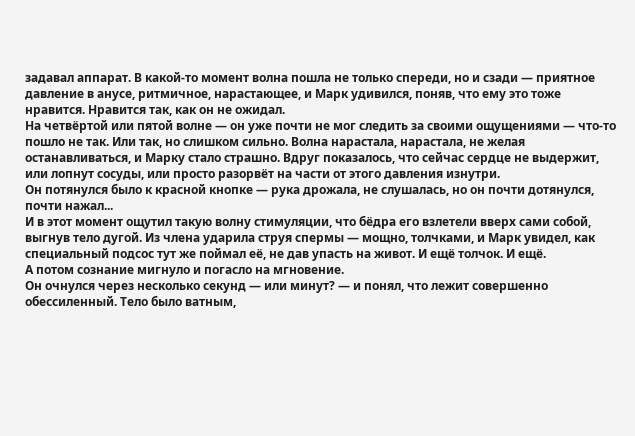задавал аппарат. В какой-то момент волна пошла не только спереди, но и сзади — приятное давление в анусе, ритмичное, нарастающее, и Марк удивился, поняв, что ему это тоже нравится. Нравится так, как он не ожидал.
На четвёртой или пятой волне — он уже почти не мог следить за своими ощущениями — что-то пошло не так. Или так, но слишком сильно. Волна нарастала, нарастала, не желая останавливаться, и Марку стало страшно. Вдруг показалось, что сейчас сердце не выдержит, или лопнут сосуды, или просто разорвёт на части от этого давления изнутри.
Он потянулся было к красной кнопке — рука дрожала, не слушалась, но он почти дотянулся, почти нажал...
И в этот момент ощутил такую волну стимуляции, что бёдра его взлетели вверх сами собой, выгнув тело дугой. Из члена ударила струя спермы — мощно, толчками, и Марк увидел, как специальный подсос тут же поймал её, не дав упасть на живот. И ещё толчок. И ещё.
А потом сознание мигнуло и погасло на мгновение.
Он очнулся через несколько секунд — или минут? — и понял, что лежит совершенно обессиленный. Тело было ватным,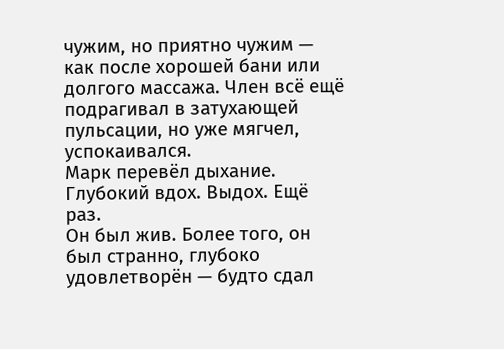чужим, но приятно чужим — как после хорошей бани или долгого массажа. Член всё ещё подрагивал в затухающей пульсации, но уже мягчел, успокаивался.
Марк перевёл дыхание. Глубокий вдох. Выдох. Ещё раз.
Он был жив. Более того, он был странно, глубоко удовлетворён — будто сдал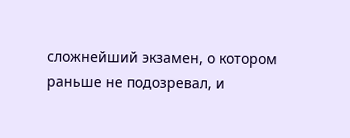сложнейший экзамен, о котором раньше не подозревал, и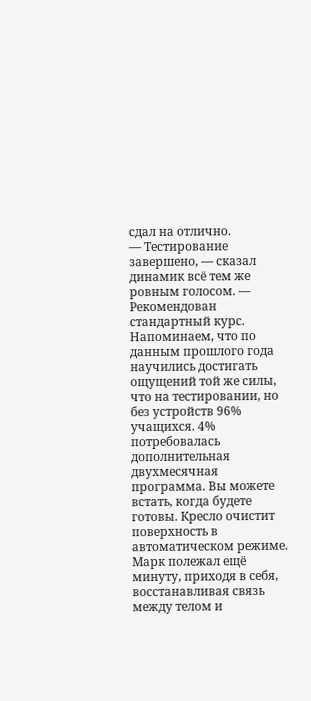сдал на отлично.
— Тестирование завершено, — сказал динамик всё тем же ровным голосом. — Рекомендован стандартный курс. Напоминаем, что по данным прошлого года научились достигать ощущений той же силы, что на тестировании, но без устройств 96% учащихся. 4% потребовалась дополнительная двухмесячная программа. Вы можете встать, когда будете готовы. Кресло очистит поверхность в автоматическом режиме.
Марк полежал ещё минуту, приходя в себя, восстанавливая связь между телом и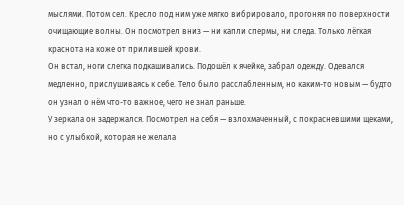мыслями. Потом сел. Кресло под ним уже мягко вибрировало, прогоняя по поверхности очищающие волны. Он посмотрел вниз — ни капли спермы, ни следа. Только лёгкая краснота на коже от прилившей крови.
Он встал, ноги слегка подкашивались. Подошёл к ячейке, забрал одежду. Одевался медленно, прислушиваясь к себе. Тело было расслабленным, но каким-то новым — будто он узнал о нём что-то важное, чего не знал раньше.
У зеркала он задержался. Посмотрел на себя — взлохмаченный, с покрасневшими щеками, но с улыбкой, которая не желала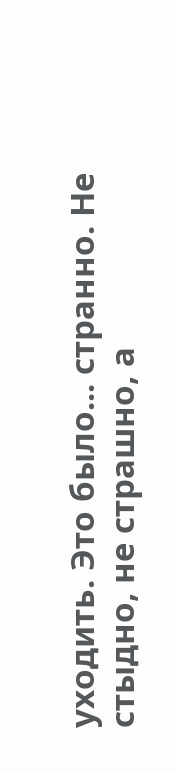уходить. Это было... странно. Не стыдно, не страшно, а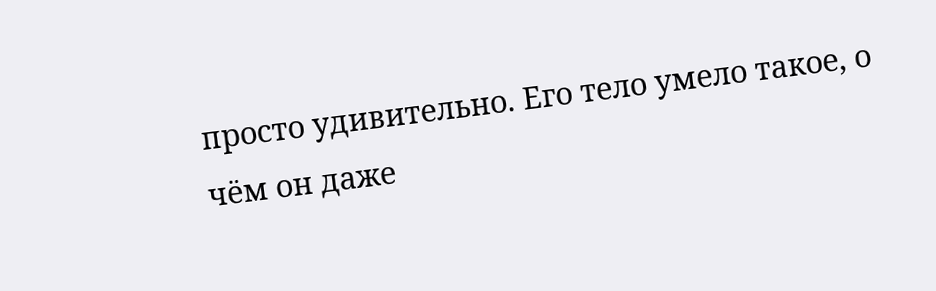просто удивительно. Его тело умело такое, о чём он даже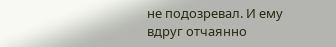не подозревал. И ему вдруг отчаянно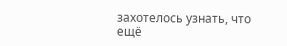захотелось узнать, что ещё